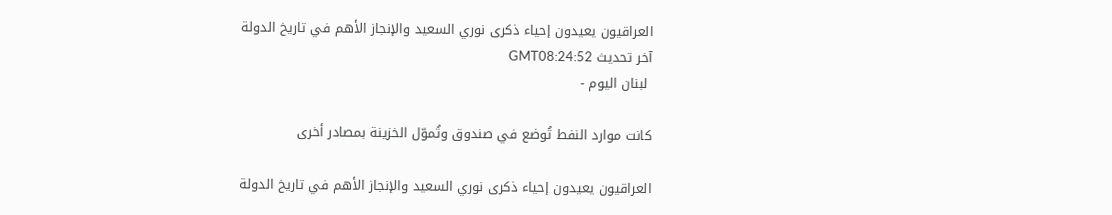العراقيون يعيدون إحياء ذكرى نوري السعيد والإنجاز الأهم في تاريخ الدولة
آخر تحديث GMT08:24:52
 لبنان اليوم -

كانت موارد النفط تُوضع في صندوق وتُموّل الخزينة بمصادر أخرى

العراقيون يعيدون إحياء ذكرى نوري السعيد والإنجاز الأهم في تاريخ الدولة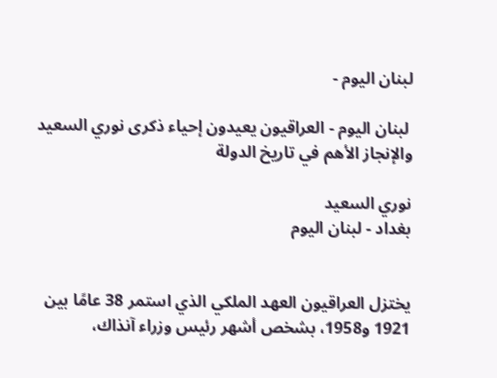لبنان اليوم -

 لبنان اليوم - العراقيون يعيدون إحياء ذكرى نوري السعيد والإنجاز الأهم في تاريخ الدولة

نوري السعيد
بغداد - لبنان اليوم


يختزل العراقيون العهد الملكي الذي استمر 38 عامًا بين 1921 و1958، بشخص أشهر رئيس وزراء آنذاك،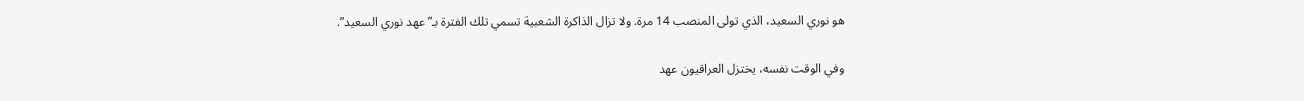هو نوري السعيد، الذي تولى المنصب 14 مرة. ولا تزال الذاكرة الشعبية تسمي تلك الفترة بـ”عهد نوري السعيد”.

وفي الوقت نفسه، يختزل العراقيون عهد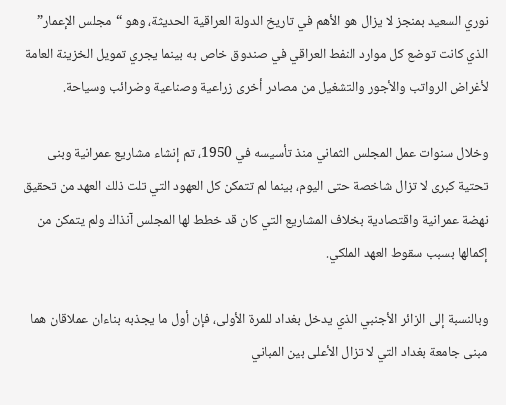نوري السعيد بمنجز لا يزال هو الأهم في تاريخ الدولة العراقية الحديثة، وهو “مجلس الإعمار” الذي كانت توضع كل موارد النفط العراقي في صندوق خاص به بينما يجري تمويل الخزينة العامة لأغراض الرواتب والأجور والتشغيل من مصادر أخرى زراعية وصناعية وضرائب وسياحة.

وخلال سنوات عمل المجلس الثماني منذ تأسيسه في 1950، تم إنشاء مشاريع عمرانية وبنى تحتية كبرى لا تزال شاخصة حتى اليوم، بينما لم تتمكن كل العهود التي تلت ذلك العهد من تحقيق نهضة عمرانية واقتصادية بخلاف المشاريع التي كان قد خطط لها المجلس آنذاك ولم يتمكن من إكمالها بسبب سقوط العهد الملكي.

وبالنسبة إلى الزائر الأجنبي الذي يدخل بغداد للمرة الأولى، فإن أول ما يجذبه بناءان عملاقان هما مبنى جامعة بغداد التي لا تزال الأعلى بين المباني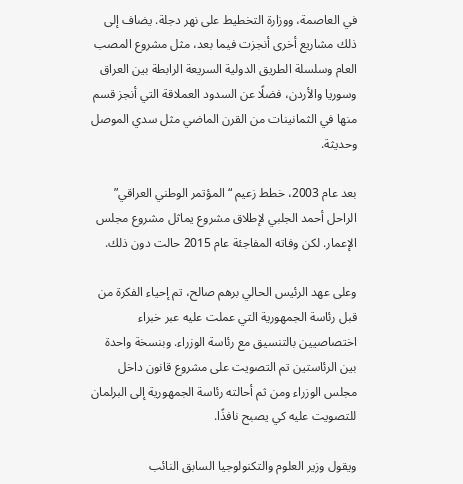في العاصمة، ووزارة التخطيط على نهر دجلة. يضاف إلى ذلك مشاريع أخرى أنجزت فيما بعد، مثل مشروع المصب العام وسلسلة الطريق الدولية السريعة الرابطة بين العراق وسوريا والأردن، فضلًا عن السدود العملاقة التي أنجز قسم منها في الثمانينات من القرن الماضي مثل سدي الموصل وحديثة.

بعد عام 2003، خطط زعيم “المؤتمر الوطني العراقي” الراحل أحمد الجلبي لإطلاق مشروع يماثل مشروع مجلس الإعمار. لكن وفاته المفاجئة عام 2015 حالت دون ذلك.

وعلى عهد الرئيس الحالي برهم صالح، تم إحياء الفكرة من قبل رئاسة الجمهورية التي عملت عليه عبر خبراء اختصاصيين بالتنسيق مع رئاسة الوزراء. وبنسخة واحدة بين الرئاستين تم التصويت على مشروع قانون داخل مجلس الوزراء ومن ثم أحالته رئاسة الجمهورية إلى البرلمان للتصويت عليه كي يصبح نافذًا.

ويقول وزير العلوم والتكنولوجيا السابق النائب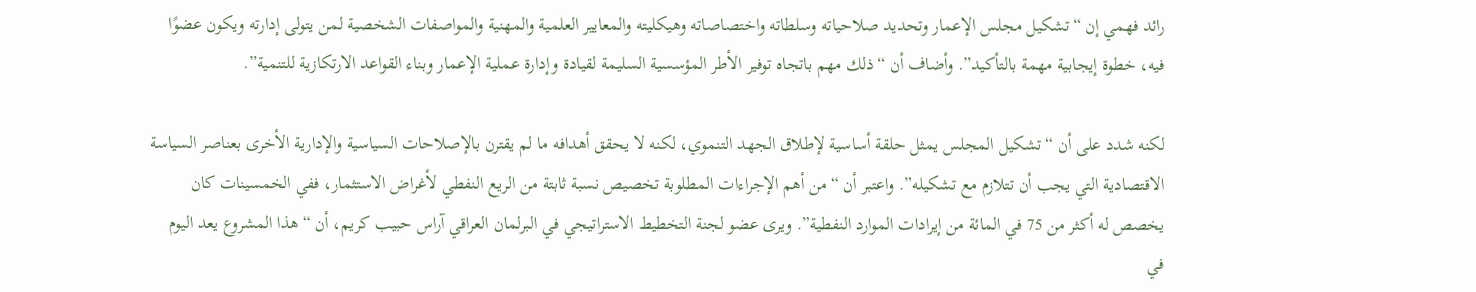رائد فهمي إن “تشكيل مجلس الإعمار وتحديد صلاحياته وسلطاته واختصاصاته وهيكليته والمعايير العلمية والمهنية والمواصفات الشخصية لمن يتولى إدارته ويكون عضوًا فيه، خطوة إيجابية مهمة بالتأكيد”. وأضاف أن “ذلك مهم باتجاه توفير الأطر المؤسسية السليمة لقيادة وإدارة عملية الإعمار وبناء القواعد الارتكازية للتنمية”.

لكنه شدد على أن “تشكيل المجلس يمثل حلقة أساسية لإطلاق الجهد التنموي، لكنه لا يحقق أهدافه ما لم يقترن بالإصلاحات السياسية والإدارية الأخرى بعناصر السياسة الاقتصادية التي يجب أن تتلازم مع تشكيله”. واعتبر أن “من أهم الإجراءات المطلوبة تخصيص نسبة ثابتة من الريع النفطي لأغراض الاستثمار، ففي الخمسينات كان يخصص له أكثر من 75 في المائة من إيرادات الموارد النفطية”. ويرى عضو لجنة التخطيط الاستراتيجي في البرلمان العراقي آراس حبيب كريم، أن “هذا المشروع يعد اليوم في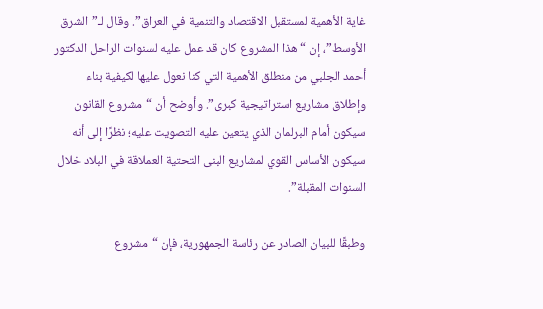غاية الأهمية لمستقبل الاقتصاد والتنمية في العراق”. وقال لـ”الشرق الأوسط”، إن “هذا المشروع كان قد عمل عليه لسنوات الراحل الدكتور أحمد الجلبي من منطلق الأهمية التي كنا نعول عليها لكيفية بناء وإطلاق مشاريع استراتيجية كبرى”. وأوضح أن “مشروع القانون سيكون أمام البرلمان الذي يتعين عليه التصويت عليه؛ نظرًا إلى أنه سيكون الأساس القوي لمشاريع البنى التحتية العملاقة في البلاد خلال السنوات المقبلة”.

وطبقًا للبيان الصادر عن رئاسة الجمهورية، فإن “مشروع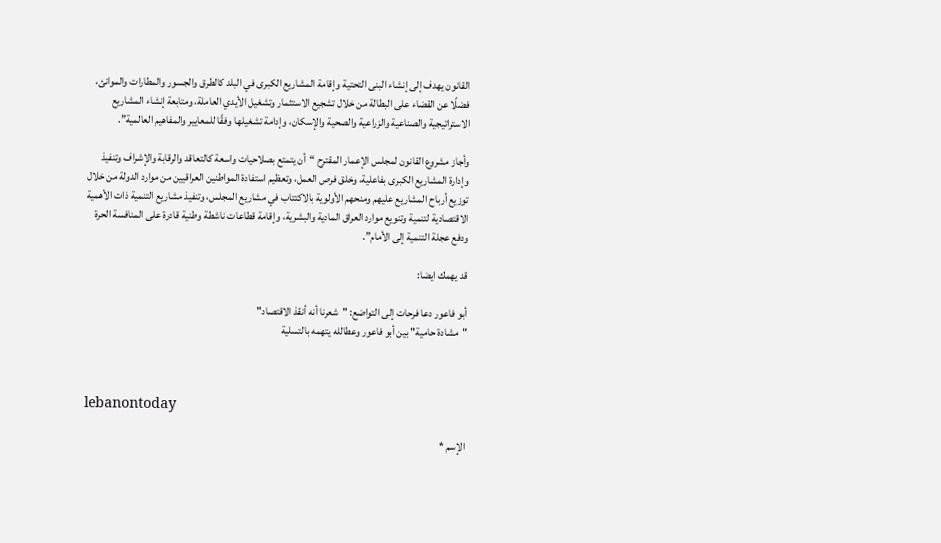القانون يهدف إلى إنشاء البنى التحتية وإقامة المشاريع الكبرى في البلد كالطرق والجسور والمطارات والموانئ، فضلًا عن القضاء على البطالة من خلال تشجيع الاستثمار وتشغيل الأيدي العاملة، ومتابعة إنشاء المشاريع الاستراتيجية والصناعية والزراعية والصحية والإسكان، وإدامة تشغيلها وفقًا للمعايير والمفاهيم العالمية”.

وأجاز مشروع القانون لمجلس الإعمار المقترح “أن يتمتع بصلاحيات واسعة كالتعاقد والرقابة والإشراف وتنفيذ وإدارة المشاريع الكبرى بفاعلية، وخلق فرص العمل، وتعظيم استفادة المواطنين العراقيين من موارد الدولة من خلال توزيع أرباح المشاريع عليهم ومنحهم الأولوية بالاكتتاب في مشاريع المجلس، وتنفيذ مشاريع التنمية ذات الأهمية الاقتصادية لتنمية وتنويع موارد العراق المادية والبشرية، وإقامة قطاعات ناشطة وطنية قادرة على المنافسة الحرة ودفع عجلة التنمية إلى الأمام”.

قد يهمك ايضا:

أبو فاعور دعا فرحات إلى التواضع: "شعرنا أنه أنقذ الاقتصاد"
"مشادة حامية" بين أبو فاعور وعطالله يتهمه بالتسلية



lebanontoday

الإسم *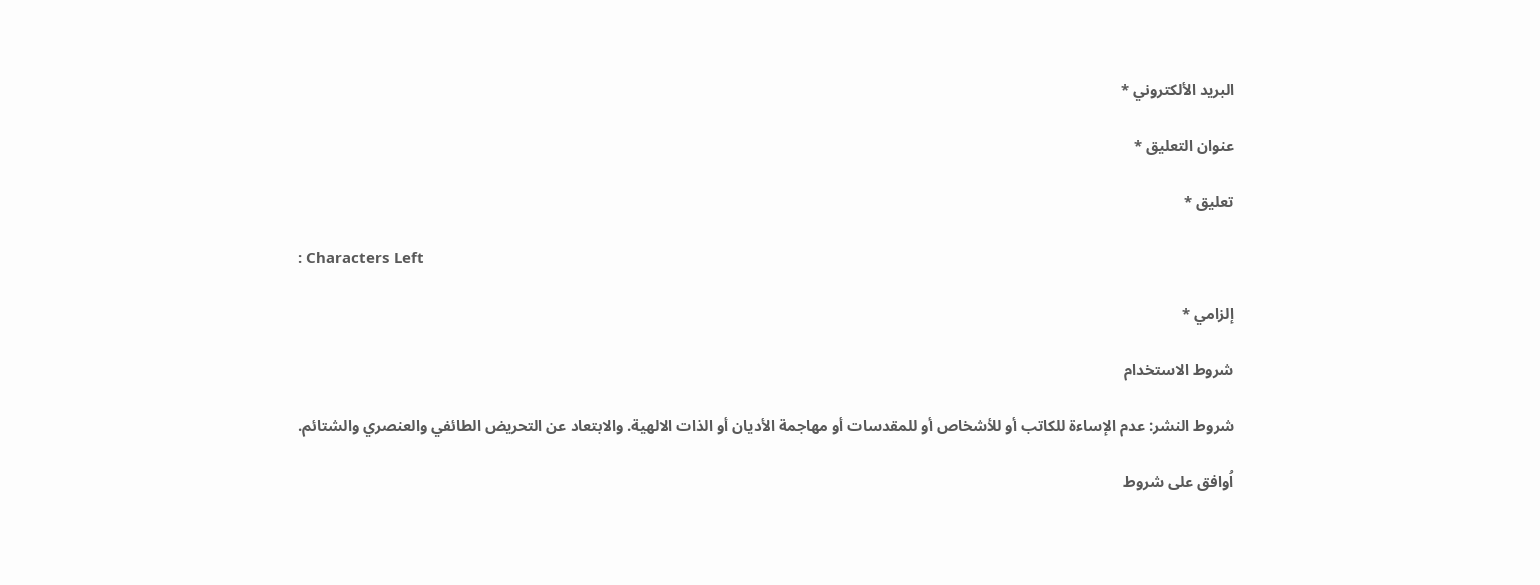البريد الألكتروني *

عنوان التعليق *

تعليق *

: Characters Left

إلزامي *

شروط الاستخدام

شروط النشر: عدم الإساءة للكاتب أو للأشخاص أو للمقدسات أو مهاجمة الأديان أو الذات الالهية. والابتعاد عن التحريض الطائفي والعنصري والشتائم.

اُوافق على شروط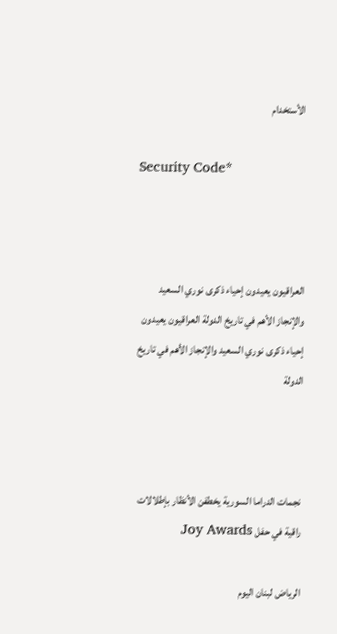الأستخدام

Security Code*



العراقيون يعيدون إحياء ذكرى نوري السعيد والإنجاز الأهم في تاريخ الدولة العراقيون يعيدون إحياء ذكرى نوري السعيد والإنجاز الأهم في تاريخ الدولة



نجمات الدراما السورية يخطفن الأنظار بإطلالات راقية في حفل Joy Awards

الرياض لبنان اليوم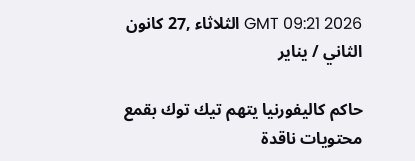GMT 09:21 2026 الثلاثاء ,27 كانون الثاني / يناير

حاكم كاليفورنيا يتهم تيك توك بقمع محتويات ناقدة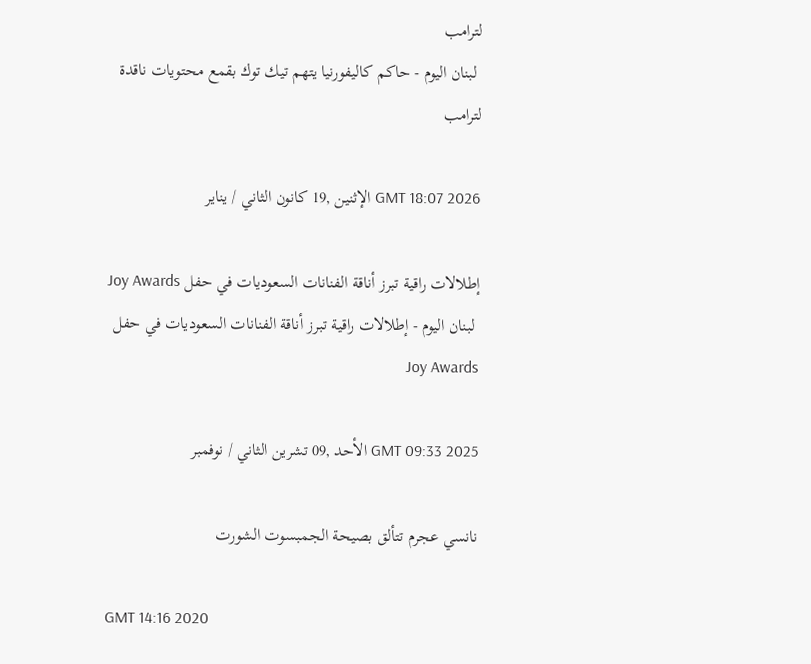لترامب
 لبنان اليوم - حاكم كاليفورنيا يتهم تيك توك بقمع محتويات ناقدة لترامب

GMT 18:07 2026 الإثنين ,19 كانون الثاني / يناير

إطلالات راقية تبرز أناقة الفنانات السعوديات في حفل Joy Awards
 لبنان اليوم - إطلالات راقية تبرز أناقة الفنانات السعوديات في حفل Joy Awards

GMT 09:33 2025 الأحد ,09 تشرين الثاني / نوفمبر

نانسي عجرم تتألق بصيحة الجمبسوت الشورت

GMT 14:16 2020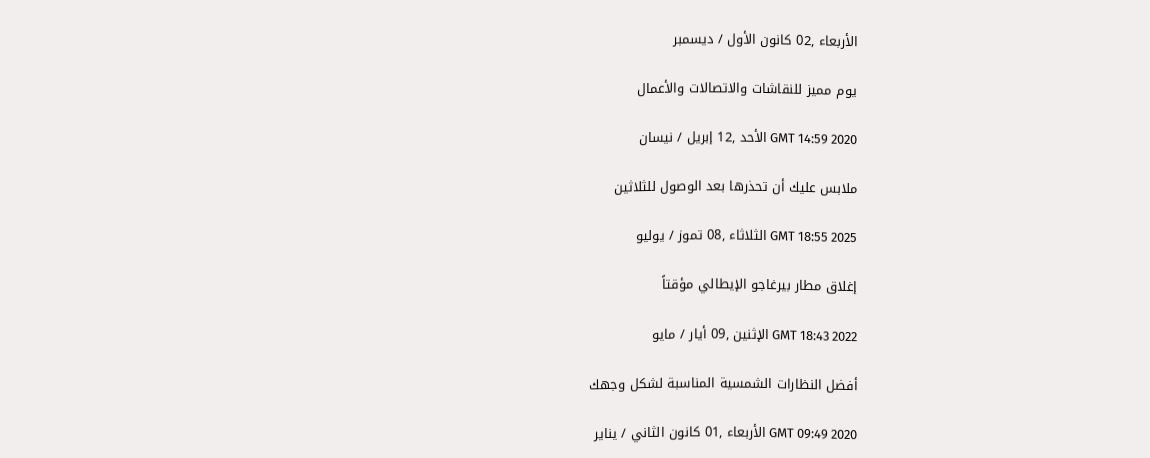الأربعاء ,02 كانون الأول / ديسمبر

يوم مميز للنقاشات والاتصالات والأعمال

GMT 14:59 2020 الأحد ,12 إبريل / نيسان

ملابس عليك أن تحذرها بعد الوصول للثلاثين

GMT 18:55 2025 الثلاثاء ,08 تموز / يوليو

إغلاق مطار بيرغاجو الإيطالي مؤقتاً

GMT 18:43 2022 الإثنين ,09 أيار / مايو

أفضل النظارات الشمسية المناسبة لشكل وجهك

GMT 09:49 2020 الأربعاء ,01 كانون الثاني / يناير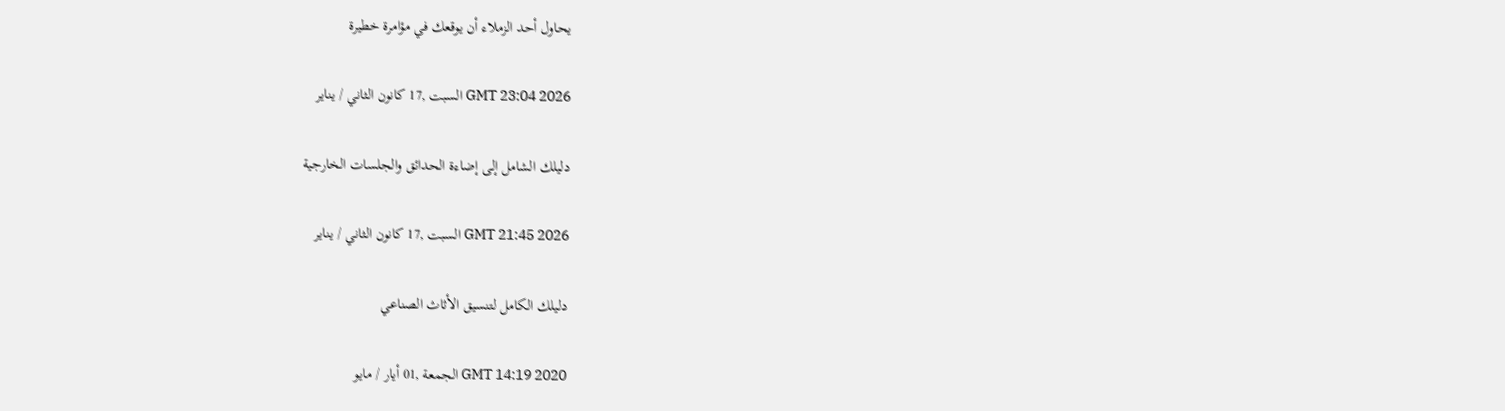يحاول أحد الزملاء أن يوقعك في مؤامرة خطيرة

GMT 23:04 2026 السبت ,17 كانون الثاني / يناير

دليلك الشامل إلى إضاءة الحدائق والجلسات الخارجية

GMT 21:45 2026 السبت ,17 كانون الثاني / يناير

دليلك الكامل لتنسيق الأثاث الصناعي

GMT 14:19 2020 الجمعة ,01 أيار / مايو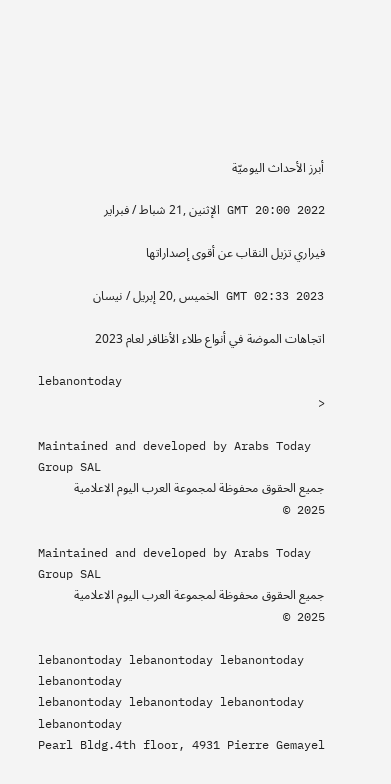أبرز الأحداث اليوميّة

GMT 20:00 2022 الإثنين ,21 شباط / فبراير

فيراري تزيل النقاب عن أقوى إصداراتها

GMT 02:33 2023 الخميس ,20 إبريل / نيسان

اتجاهات الموضة في أنواع طلاء الأظافر لعام 2023

lebanontoday
<

Maintained and developed by Arabs Today Group SAL
جميع الحقوق محفوظة لمجموعة العرب اليوم الاعلامية 2025 ©

Maintained and developed by Arabs Today Group SAL
جميع الحقوق محفوظة لمجموعة العرب اليوم الاعلامية 2025 ©

lebanontoday lebanontoday lebanontoday lebanontoday
lebanontoday lebanontoday lebanontoday
lebanontoday
Pearl Bldg.4th floor, 4931 Pierre Gemayel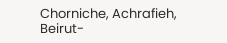Chorniche, Achrafieh, Beirut-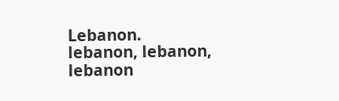Lebanon.
lebanon, lebanon, lebanon